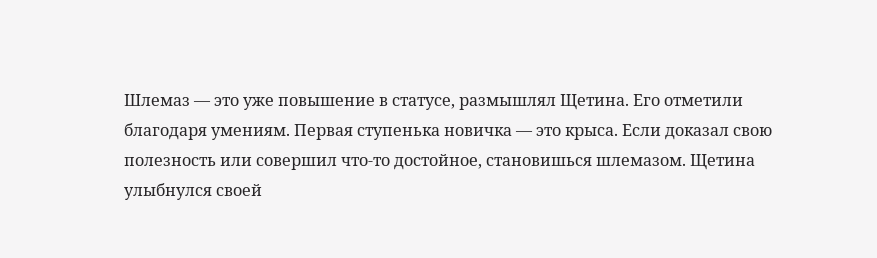Шлемаз — это уже повышение в статусе, размышлял Щетина. Его отметили благодаря умениям. Первая ступенька новичка — это крыса. Если доказал свою полезность или совершил что-то достойное, становишься шлемазом. Щетина улыбнулся своей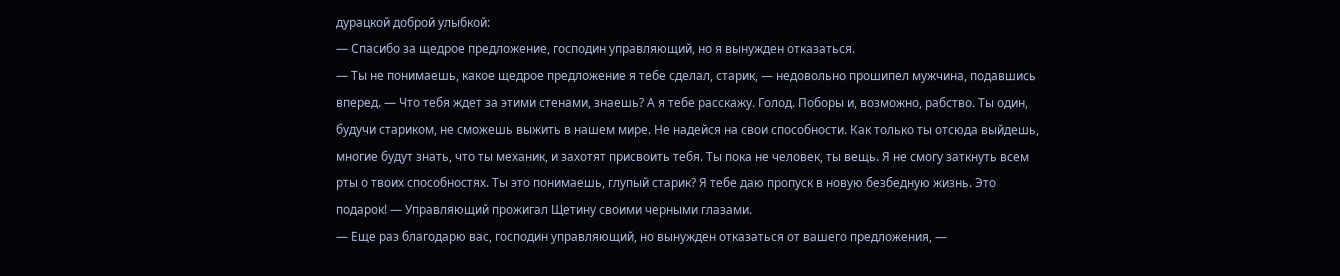дурацкой доброй улыбкой:
— Спасибо за щедрое предложение, господин управляющий, но я вынужден отказаться.
— Ты не понимаешь, какое щедрое предложение я тебе сделал, старик, — недовольно прошипел мужчина, подавшись вперед. — Что тебя ждет за этими стенами, знаешь? А я тебе расскажу. Голод. Поборы и, возможно, рабство. Ты один, будучи стариком, не сможешь выжить в нашем мире. Не надейся на свои способности. Как только ты отсюда выйдешь, многие будут знать, что ты механик, и захотят присвоить тебя. Ты пока не человек, ты вещь. Я не смогу заткнуть всем рты о твоих способностях. Ты это понимаешь, глупый старик? Я тебе даю пропуск в новую безбедную жизнь. Это подарок! — Управляющий прожигал Щетину своими черными глазами.
— Еще раз благодарю вас, господин управляющий, но вынужден отказаться от вашего предложения, —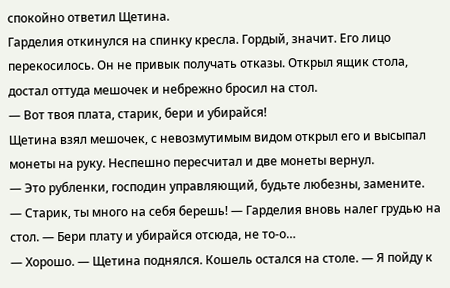спокойно ответил Щетина.
Гарделия откинулся на спинку кресла. Гордый, значит. Его лицо перекосилось. Он не привык получать отказы. Открыл ящик стола, достал оттуда мешочек и небрежно бросил на стол.
— Вот твоя плата, старик, бери и убирайся!
Щетина взял мешочек, с невозмутимым видом открыл его и высыпал монеты на руку. Неспешно пересчитал и две монеты вернул.
— Это рубленки, господин управляющий, будьте любезны, замените.
— Старик, ты много на себя берешь! — Гарделия вновь налег грудью на стол. — Бери плату и убирайся отсюда, не то-о…
— Хорошо. — Щетина поднялся. Кошель остался на столе. — Я пойду к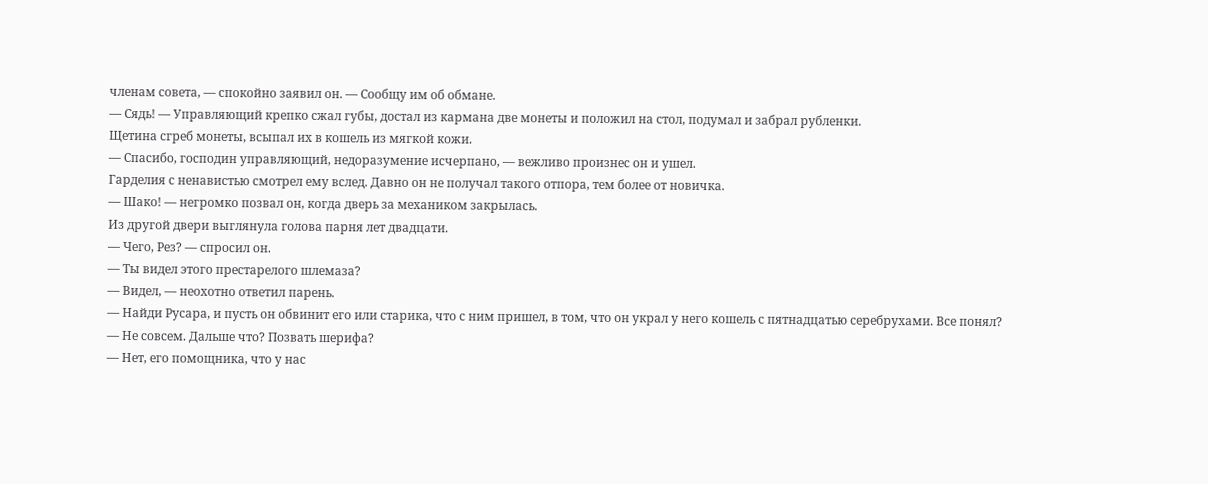членам совета, — спокойно заявил он. — Сообщу им об обмане.
— Сядь! — Управляющий крепко сжал губы, достал из кармана две монеты и положил на стол, подумал и забрал рубленки.
Щетина сгреб монеты, всыпал их в кошель из мягкой кожи.
— Спасибо, господин управляющий, недоразумение исчерпано, — вежливо произнес он и ушел.
Гарделия с ненавистью смотрел ему вслед. Давно он не получал такого отпора, тем более от новичка.
— Шако! — негромко позвал он, когда дверь за механиком закрылась.
Из другой двери выглянула голова парня лет двадцати.
— Чего, Рез? — спросил он.
— Ты видел этого престарелого шлемаза?
— Видел, — неохотно ответил парень.
— Найди Русара, и пусть он обвинит его или старика, что с ним пришел, в том, что он украл у него кошель с пятнадцатью серебрухами. Все понял?
— Не совсем. Дальше что? Позвать шерифа?
— Нет, его помощника, что у нас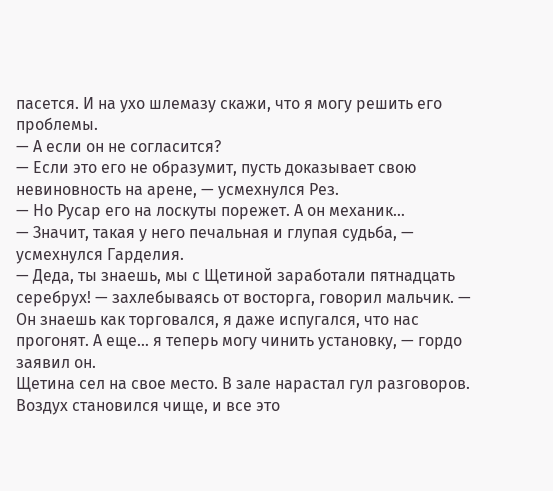пасется. И на ухо шлемазу скажи, что я могу решить его проблемы.
— А если он не согласится?
— Если это его не образумит, пусть доказывает свою невиновность на арене, — усмехнулся Рез.
— Но Русар его на лоскуты порежет. А он механик…
— Значит, такая у него печальная и глупая судьба, — усмехнулся Гарделия.
— Деда, ты знаешь, мы с Щетиной заработали пятнадцать серебрух! — захлебываясь от восторга, говорил мальчик. — Он знаешь как торговался, я даже испугался, что нас прогонят. А еще… я теперь могу чинить установку, — гордо заявил он.
Щетина сел на свое место. В зале нарастал гул разговоров. Воздух становился чище, и все это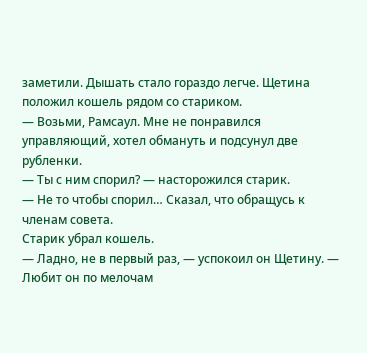заметили. Дышать стало гораздо легче. Щетина положил кошель рядом со стариком.
— Возьми, Рамсаул. Мне не понравился управляющий, хотел обмануть и подсунул две рубленки.
— Ты с ним спорил? — насторожился старик.
— Не то чтобы спорил… Сказал, что обращусь к членам совета.
Старик убрал кошель.
— Ладно, не в первый раз, — успокоил он Щетину. — Любит он по мелочам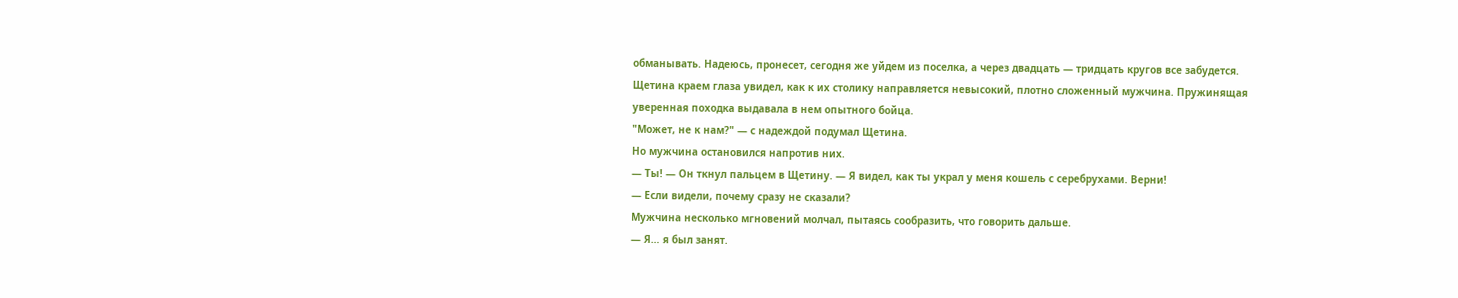обманывать. Надеюсь, пронесет, сегодня же уйдем из поселка, а через двадцать — тридцать кругов все забудется.
Щетина краем глаза увидел, как к их столику направляется невысокий, плотно сложенный мужчина. Пружинящая уверенная походка выдавала в нем опытного бойца.
"Может, не к нам?" — с надеждой подумал Щетина.
Но мужчина остановился напротив них.
— Ты! — Он ткнул пальцем в Щетину. — Я видел, как ты украл у меня кошель с серебрухами. Верни!
— Если видели, почему сразу не сказали?
Мужчина несколько мгновений молчал, пытаясь сообразить, что говорить дальше.
— Я… я был занят.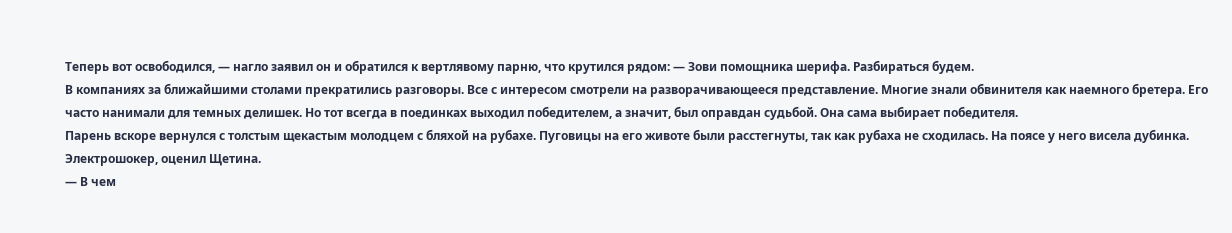Теперь вот освободился, — нагло заявил он и обратился к вертлявому парню, что крутился рядом: — Зови помощника шерифа. Разбираться будем.
В компаниях за ближайшими столами прекратились разговоры. Все с интересом смотрели на разворачивающееся представление. Многие знали обвинителя как наемного бретера. Его часто нанимали для темных делишек. Но тот всегда в поединках выходил победителем, а значит, был оправдан судьбой. Она сама выбирает победителя.
Парень вскоре вернулся с толстым щекастым молодцем с бляхой на рубахе. Пуговицы на его животе были расстегнуты, так как рубаха не сходилась. На поясе у него висела дубинка.
Электрошокер, оценил Щетина.
— В чем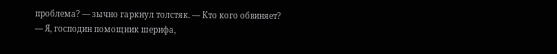проблема? — зычно гаркнул толстяк. — Кто кого обвиняет?
— Я, господин помощник шерифа,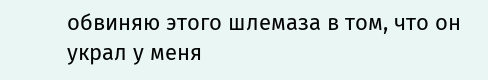обвиняю этого шлемаза в том, что он украл у меня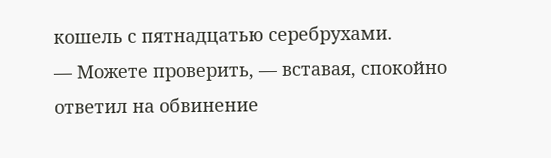кошель с пятнадцатью серебрухами.
— Можете проверить, — вставая, спокойно ответил на обвинение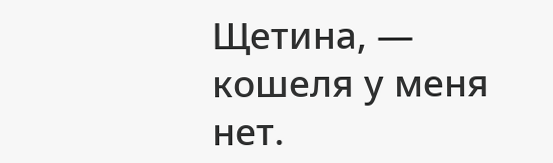Щетина, — кошеля у меня нет.